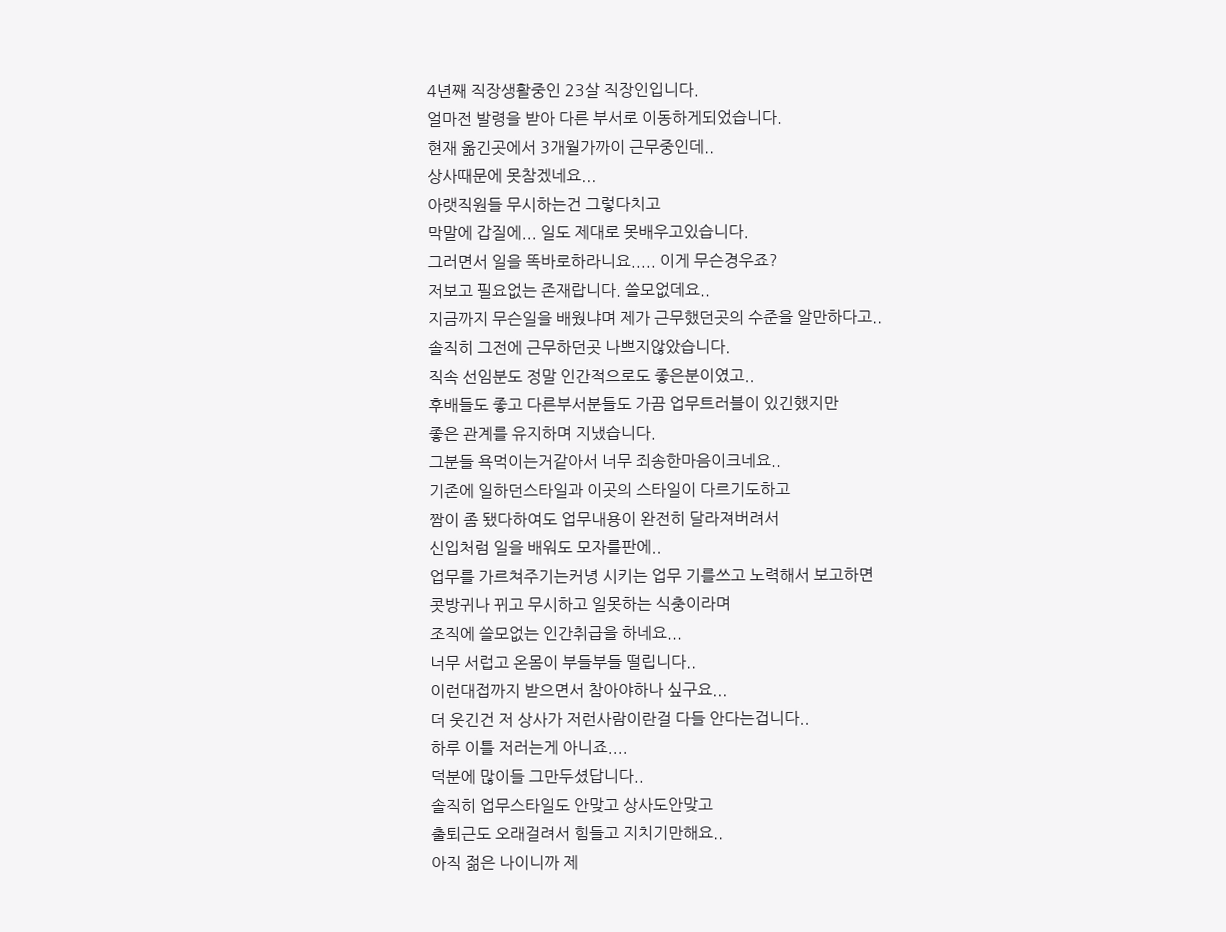4년째 직장생활중인 23살 직장인입니다.
얼마전 발령을 받아 다른 부서로 이동하게되었습니다.
현재 옮긴곳에서 3개월가까이 근무중인데..
상사때문에 못참겠네요...
아랫직원들 무시하는건 그렇다치고
막말에 갑질에... 일도 제대로 못배우고있습니다.
그러면서 일을 똑바로하라니요..... 이게 무슨경우죠?
저보고 필요없는 존재랍니다. 쓸모없데요..
지금까지 무슨일을 배웠냐며 제가 근무했던곳의 수준을 알만하다고..
솔직히 그전에 근무하던곳 나쁘지않았습니다.
직속 선임분도 정말 인간적으로도 좋은분이였고..
후배들도 좋고 다른부서분들도 가끔 업무트러블이 있긴했지만
좋은 관계를 유지하며 지냈습니다.
그분들 욕먹이는거같아서 너무 죄송한마음이크네요..
기존에 일하던스타일과 이곳의 스타일이 다르기도하고
짬이 좀 됐다하여도 업무내용이 완전히 달라져버려서
신입처럼 일을 배워도 모자를판에..
업무를 가르쳐주기는커녕 시키는 업무 기를쓰고 노력해서 보고하면
콧방귀나 뀌고 무시하고 일못하는 식충이라며
조직에 쓸모없는 인간취급을 하네요...
너무 서럽고 온몸이 부들부들 떨립니다..
이런대접까지 받으면서 참아야하나 싶구요...
더 웃긴건 저 상사가 저런사람이란걸 다들 안다는겁니다..
하루 이틀 저러는게 아니죠....
덕분에 많이들 그만두셨답니다..
솔직히 업무스타일도 안맞고 상사도안맞고
출퇴근도 오래걸려서 힘들고 지치기만해요..
아직 젊은 나이니까 제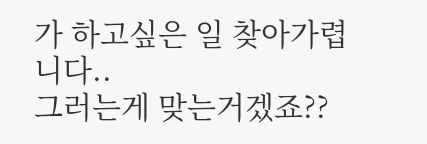가 하고싶은 일 찾아가렵니다..
그러는게 맞는거겠죠??